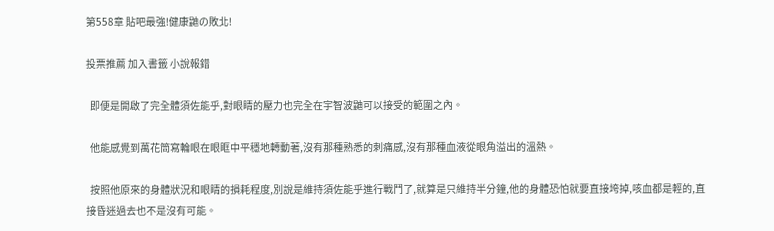第558章 貼吧最強!健康鼬の敗北!

投票推薦 加入書籤 小說報錯

  即便是開啟了完全體須佐能乎,對眼睛的壓力也完全在宇智波鼬可以接受的範圍之內。

  他能感覺到萬花筒寫輪眼在眼眶中平穩地轉動著,沒有那種熟悉的刺痛感,沒有那種血液從眼角溢出的溫熱。

  按照他原來的身體狀況和眼睛的損耗程度,別說是維持須佐能乎進行戰鬥了,就算是只維持半分鐘,他的身體恐怕就要直接垮掉,咳血都是輕的,直接昏迷過去也不是沒有可能。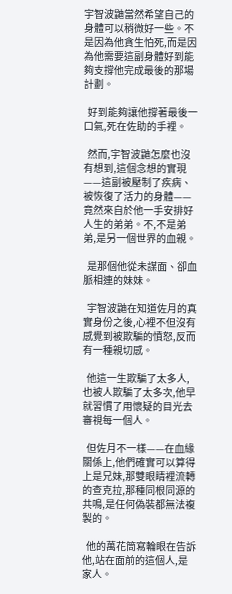宇智波鼬當然希望自己的身體可以稍微好一些。不是因為他貪生怕死,而是因為他需要這副身體好到能夠支撐他完成最後的那場計劃。

  好到能夠讓他撐著最後一口氣,死在佐助的手裡。

  然而,宇智波鼬怎麼也沒有想到,這個念想的實現——這副被壓制了疾病、被恢復了活力的身體——竟然來自於他一手安排好人生的弟弟。不,不是弟弟,是另一個世界的血親。

  是那個他從未謀面、卻血脈相連的妹妹。

  宇智波鼬在知道佐月的真實身份之後,心裡不但沒有感覺到被欺騙的憤怒,反而有一種親切感。

  他這一生欺騙了太多人,也被人欺騙了太多次,他早就習慣了用懷疑的目光去審視每一個人。

  但佐月不一樣——在血緣關係上,他們確實可以算得上是兄妹,那雙眼睛裡流轉的查克拉,那種同根同源的共鳴,是任何偽裝都無法複製的。

  他的萬花筒寫輪眼在告訴他,站在面前的這個人,是家人。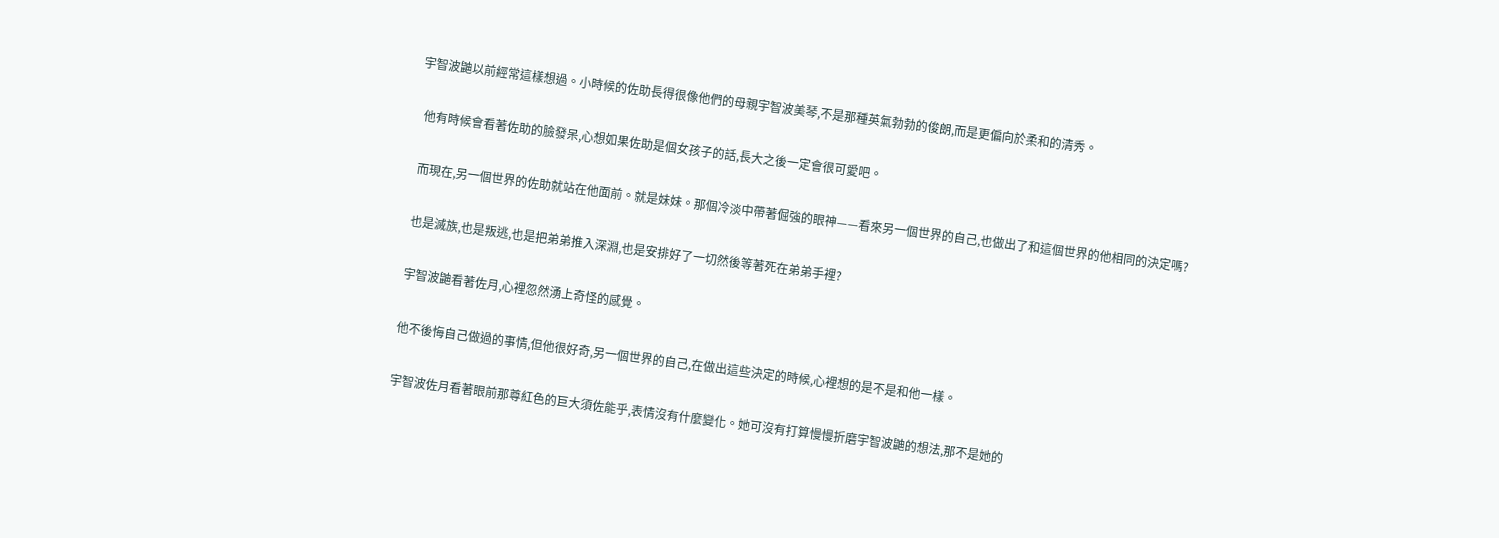宇智波鼬以前經常這樣想過。小時候的佐助長得很像他們的母親宇智波美琴,不是那種英氣勃勃的俊朗,而是更偏向於柔和的清秀。

  他有時候會看著佐助的臉發呆,心想如果佐助是個女孩子的話,長大之後一定會很可愛吧。

  而現在,另一個世界的佐助就站在他面前。就是妹妹。那個冷淡中帶著倔強的眼神——看來另一個世界的自己,也做出了和這個世界的他相同的決定嗎?

  也是滅族,也是叛逃,也是把弟弟推入深淵,也是安排好了一切然後等著死在弟弟手裡?

  宇智波鼬看著佐月,心裡忽然湧上奇怪的感覺。

  他不後悔自己做過的事情,但他很好奇,另一個世界的自己,在做出這些決定的時候,心裡想的是不是和他一樣。

  宇智波佐月看著眼前那尊紅色的巨大須佐能乎,表情沒有什麼變化。她可沒有打算慢慢折磨宇智波鼬的想法,那不是她的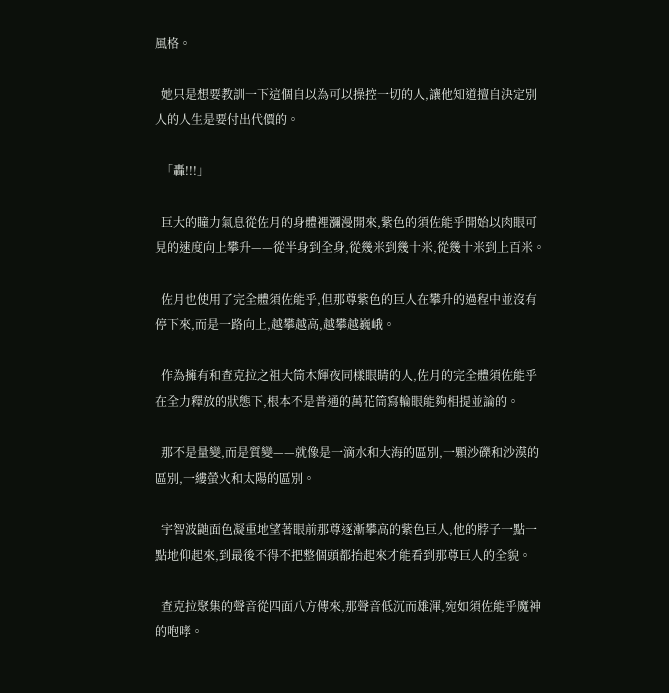風格。

  她只是想要教訓一下這個自以為可以操控一切的人,讓他知道擅自決定別人的人生是要付出代價的。

  「轟!!!」

  巨大的瞳力氣息從佐月的身體裡瀰漫開來,紫色的須佐能乎開始以肉眼可見的速度向上攀升——從半身到全身,從幾米到幾十米,從幾十米到上百米。

  佐月也使用了完全體須佐能乎,但那尊紫色的巨人在攀升的過程中並沒有停下來,而是一路向上,越攀越高,越攀越巍峨。

  作為擁有和查克拉之祖大筒木輝夜同樣眼睛的人,佐月的完全體須佐能乎在全力釋放的狀態下,根本不是普通的萬花筒寫輪眼能夠相提並論的。

  那不是量變,而是質變——就像是一滴水和大海的區別,一顆沙礫和沙漠的區別,一縷螢火和太陽的區別。

  宇智波鼬面色凝重地望著眼前那尊逐漸攀高的紫色巨人,他的脖子一點一點地仰起來,到最後不得不把整個頭都抬起來才能看到那尊巨人的全貌。

  查克拉聚集的聲音從四面八方傳來,那聲音低沉而雄渾,宛如須佐能乎魔神的咆哮。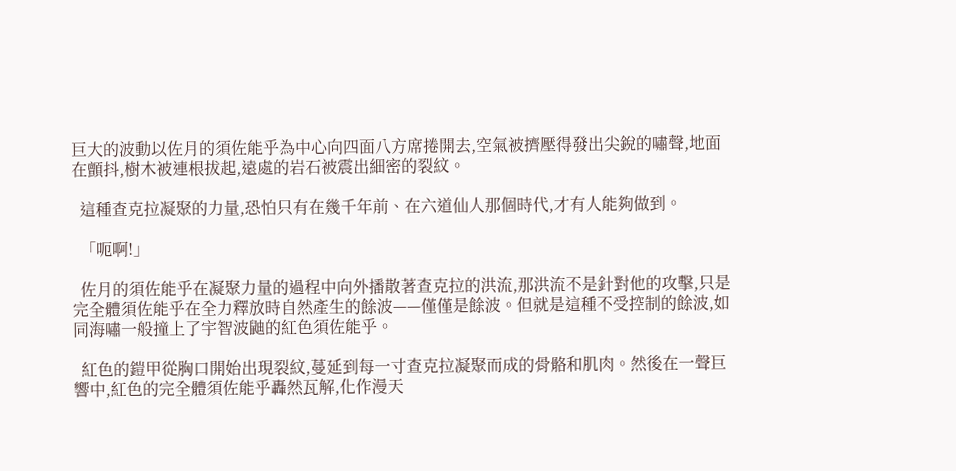巨大的波動以佐月的須佐能乎為中心向四面八方席捲開去,空氣被擠壓得發出尖銳的嘯聲,地面在顫抖,樹木被連根拔起,遠處的岩石被震出細密的裂紋。

  這種查克拉凝聚的力量,恐怕只有在幾千年前、在六道仙人那個時代,才有人能夠做到。

  「呃啊!」

  佐月的須佐能乎在凝聚力量的過程中向外播散著查克拉的洪流,那洪流不是針對他的攻擊,只是完全體須佐能乎在全力釋放時自然產生的餘波——僅僅是餘波。但就是這種不受控制的餘波,如同海嘯一般撞上了宇智波鼬的紅色須佐能乎。

  紅色的鎧甲從胸口開始出現裂紋,蔓延到每一寸查克拉凝聚而成的骨骼和肌肉。然後在一聲巨響中,紅色的完全體須佐能乎轟然瓦解,化作漫天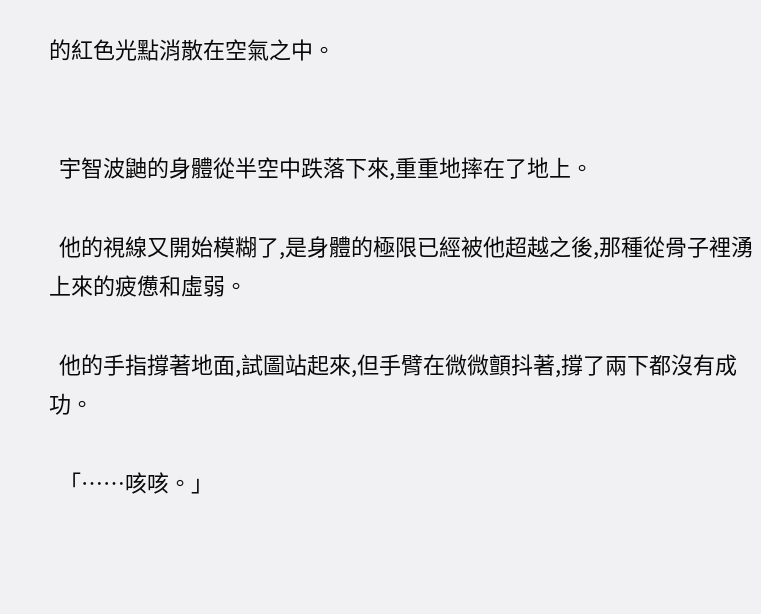的紅色光點消散在空氣之中。


  宇智波鼬的身體從半空中跌落下來,重重地摔在了地上。

  他的視線又開始模糊了,是身體的極限已經被他超越之後,那種從骨子裡湧上來的疲憊和虛弱。

  他的手指撐著地面,試圖站起來,但手臂在微微顫抖著,撐了兩下都沒有成功。

  「……咳咳。」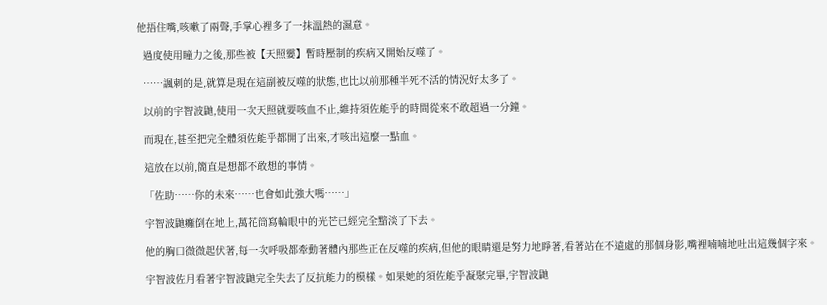他捂住嘴,咳嗽了兩聲,手掌心裡多了一抹溫熱的濕意。

  過度使用瞳力之後,那些被【天照孁】暫時壓制的疾病又開始反噬了。

  ……諷刺的是,就算是現在這副被反噬的狀態,也比以前那種半死不活的情況好太多了。

  以前的宇智波鼬,使用一次天照就要咳血不止,維持須佐能乎的時間從來不敢超過一分鐘。

  而現在,甚至把完全體須佐能乎都開了出來,才咳出這麼一點血。

  這放在以前,簡直是想都不敢想的事情。

  「佐助……你的未來……也會如此強大嗎……」

  宇智波鼬癱倒在地上,萬花筒寫輪眼中的光芒已經完全黯淡了下去。

  他的胸口微微起伏著,每一次呼吸都牽動著體內那些正在反噬的疾病,但他的眼睛還是努力地睜著,看著站在不遠處的那個身影,嘴裡喃喃地吐出這幾個字來。

  宇智波佐月看著宇智波鼬完全失去了反抗能力的模樣。如果她的須佐能乎凝聚完畢,宇智波鼬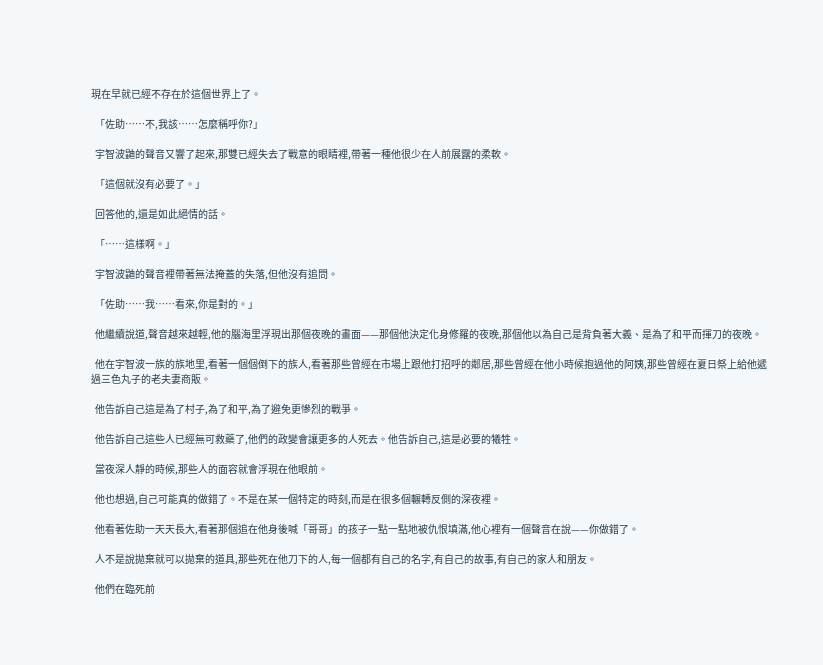現在早就已經不存在於這個世界上了。

  「佐助……不,我該……怎麼稱呼你?」

  宇智波鼬的聲音又響了起來,那雙已經失去了戰意的眼睛裡,帶著一種他很少在人前展露的柔軟。

  「這個就沒有必要了。」

  回答他的,還是如此絕情的話。

  「……這樣啊。」

  宇智波鼬的聲音裡帶著無法掩蓋的失落,但他沒有追問。

  「佐助……我……看來,你是對的。」

  他繼續說道,聲音越來越輕,他的腦海里浮現出那個夜晚的畫面——那個他決定化身修羅的夜晚,那個他以為自己是背負著大義、是為了和平而揮刀的夜晚。

  他在宇智波一族的族地里,看著一個個倒下的族人,看著那些曾經在市場上跟他打招呼的鄰居,那些曾經在他小時候抱過他的阿姨,那些曾經在夏日祭上給他遞過三色丸子的老夫妻商販。

  他告訴自己這是為了村子,為了和平,為了避免更慘烈的戰爭。

  他告訴自己這些人已經無可救藥了,他們的政變會讓更多的人死去。他告訴自己,這是必要的犧牲。

  當夜深人靜的時候,那些人的面容就會浮現在他眼前。

  他也想過,自己可能真的做錯了。不是在某一個特定的時刻,而是在很多個輾轉反側的深夜裡。

  他看著佐助一天天長大,看著那個追在他身後喊「哥哥」的孩子一點一點地被仇恨填滿,他心裡有一個聲音在說——你做錯了。

  人不是說拋棄就可以拋棄的道具,那些死在他刀下的人,每一個都有自己的名字,有自己的故事,有自己的家人和朋友。

  他們在臨死前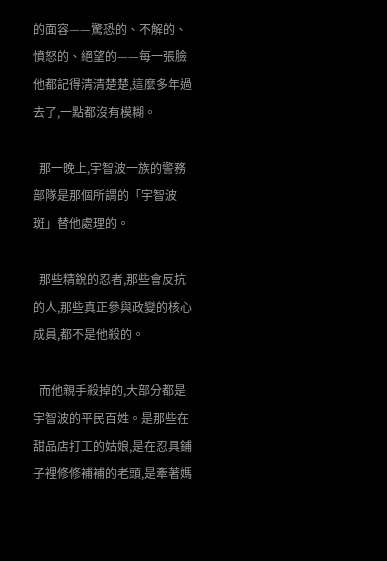的面容——驚恐的、不解的、憤怒的、絕望的——每一張臉他都記得清清楚楚,這麼多年過去了,一點都沒有模糊。

  那一晚上,宇智波一族的警務部隊是那個所謂的「宇智波斑」替他處理的。

  那些精銳的忍者,那些會反抗的人,那些真正參與政變的核心成員,都不是他殺的。

  而他親手殺掉的,大部分都是宇智波的平民百姓。是那些在甜品店打工的姑娘,是在忍具鋪子裡修修補補的老頭,是牽著媽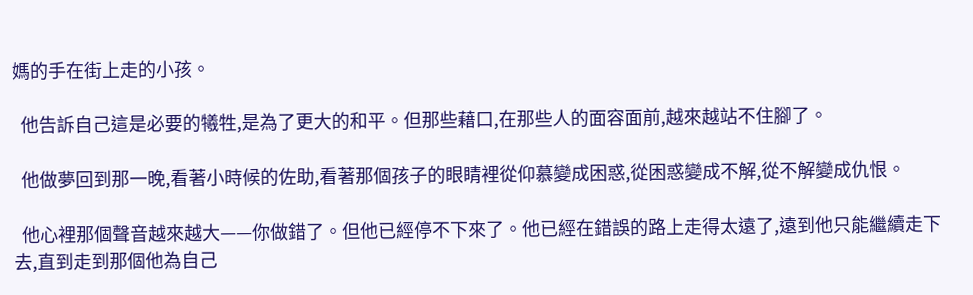媽的手在街上走的小孩。

  他告訴自己這是必要的犧牲,是為了更大的和平。但那些藉口,在那些人的面容面前,越來越站不住腳了。

  他做夢回到那一晚,看著小時候的佐助,看著那個孩子的眼睛裡從仰慕變成困惑,從困惑變成不解,從不解變成仇恨。

  他心裡那個聲音越來越大——你做錯了。但他已經停不下來了。他已經在錯誤的路上走得太遠了,遠到他只能繼續走下去,直到走到那個他為自己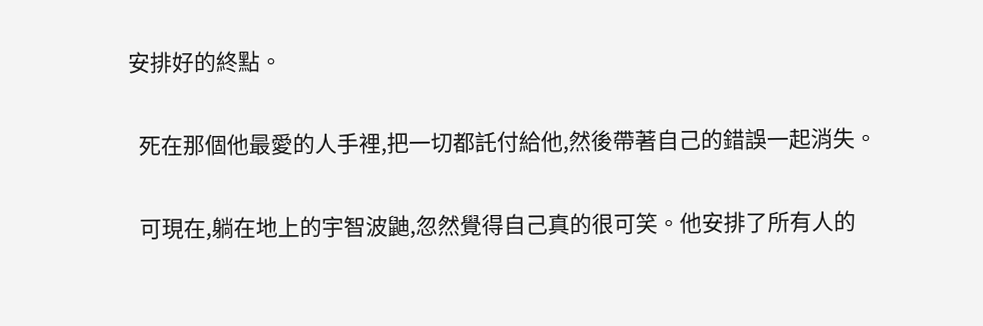安排好的終點。

  死在那個他最愛的人手裡,把一切都託付給他,然後帶著自己的錯誤一起消失。

  可現在,躺在地上的宇智波鼬,忽然覺得自己真的很可笑。他安排了所有人的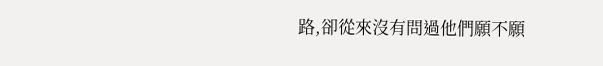路,卻從來沒有問過他們願不願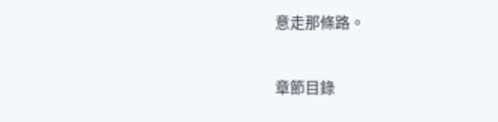意走那條路。

章節目錄